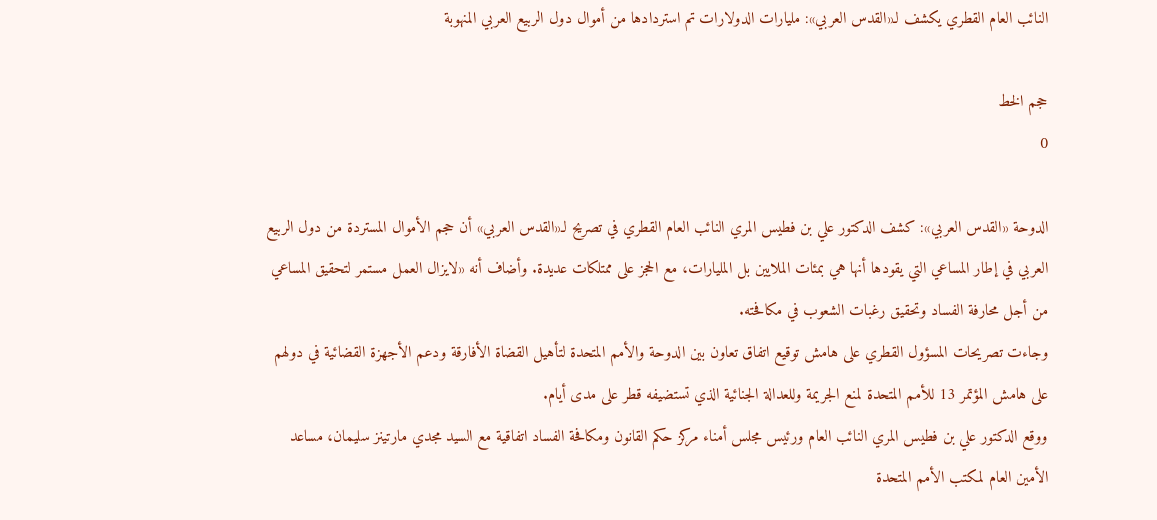النائب العام القطري يكشف لـ«القدس العربي»: مليارات الدولارات تم استردادها من أموال دول الربيع العربي المنهوبة

حجم الخط
0

الدوحة «القدس العربي»: كشف الدكتور علي بن فطيس المري النائب العام القطري في تصريح لـ«القدس العربي» أن حجم الأموال المستردة من دول الربيع العربي في إطار المساعي التي يقودها أنها هي بمئات الملايين بل المليارات، مع الحجز على ممتلكات عديدة. وأضاف أنه «لايزال العمل مستمر لتحقيق المساعي من أجل محارفة الفساد وتحقيق رغبات الشعوب في مكافحته.
وجاءت تصريحات المسؤول القطري على هامش توقيع اتفاق تعاون بين الدوحة والأمم المتحدة لتأهيل القضاة الأفارقة ودعم الأجهزة القضائية في دولهم على هامش المؤتمر 13 للأمم المتحدة لمنع الجريمة وللعدالة الجنائية الذي تستضيفه قطر على مدى أيام.
ووقع الدكتور علي بن فطيس المري النائب العام ورئيس مجلس أمناء مركز حكم القانون ومكافحة الفساد اتفاقية مع السيد مجدي مارتينز سليمان، مساعد الأمين العام لمكتب الأمم المتحدة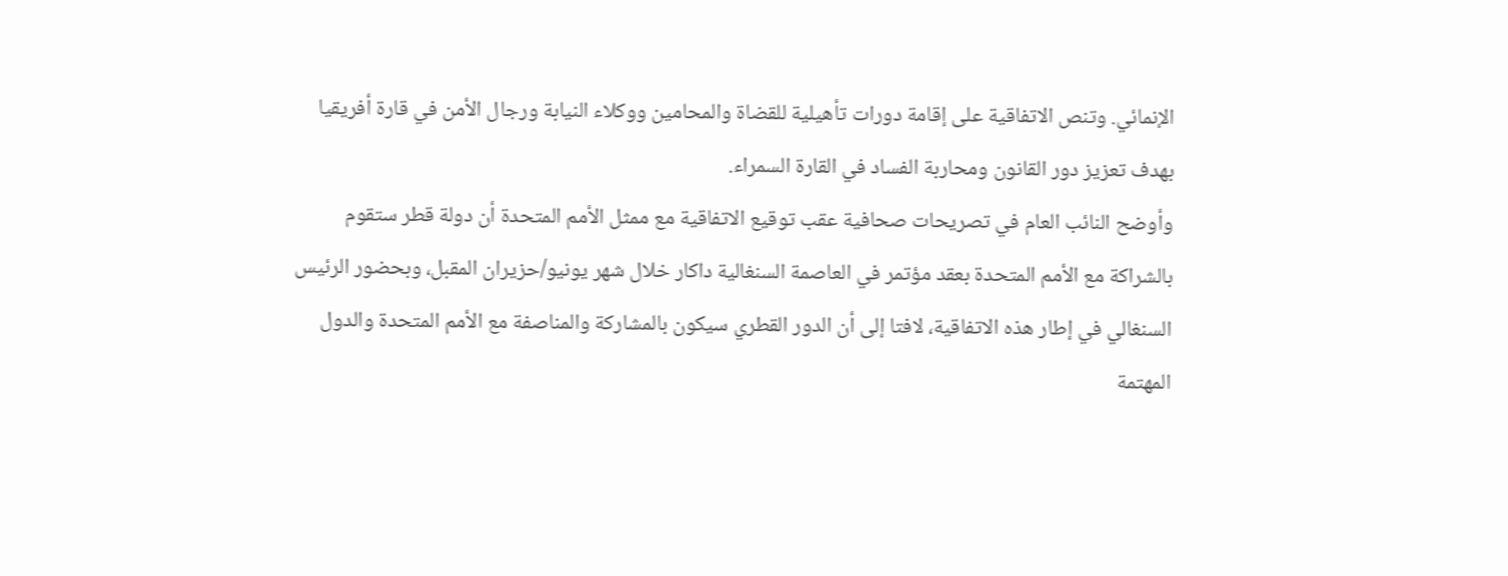الإنمائي. وتنص الاتفاقية على إقامة دورات تأهيلية للقضاة والمحامين ووكلاء النيابة ورجال الأمن في قارة أفريقيا بهدف تعزيز دور القانون ومحاربة الفساد في القارة السمراء.
وأوضح النائب العام في تصريحات صحافية عقب توقيع الاتفاقية مع ممثل الأمم المتحدة أن دولة قطر ستقوم بالشراكة مع الأمم المتحدة بعقد مؤتمر في العاصمة السنغالية داكار خلال شهر يونيو/حزيران المقبل، وبحضور الرئيس السنغالي في إطار هذه الاتفاقية، لافتا إلى أن الدور القطري سيكون بالمشاركة والمناصفة مع الأمم المتحدة والدول المهتمة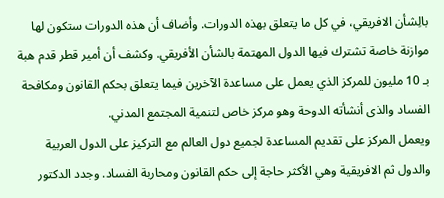بالِشأن الافريقي، في كل ما يتعلق بهذه الدورات. وأضاف أن هذه الدورات ستكون لها موازنة خاصة تشترك فيها الدول المهتمة بالشأن الأفريقي. وكشف أن أمير قطر قدم هبة بـ 10 مليون للمركز الذي يعمل على مساعدة الآخرين فيما يتعلق بحكم القانون ومكافحة الفساد والذى أنشأته الدوحة وهو مركز خاص لتنمية المجتمع المدني.
ويعمل المركز على تقديم المساعدة لجميع دول العالم مع التركيز على الدول العربية والدول ثم الافريقية وهي الأكثر حاجة إلى حكم القانون ومحاربة الفساد. وجدد الدكتور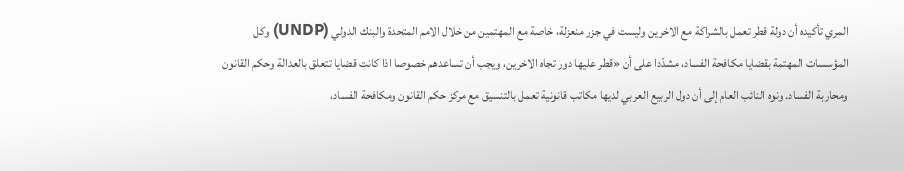المري تأكيده أن دولة قطر تعمل بالشراكة مع الاخرين وليست في جزر منعزلة، خاصة مع المهتمين من خلال الامم المتحدة والبنك الدولي (UNDP) وكل المؤسسات المهتمة بقضايا مكافحة الفساد، مشدّدا على أن «قطر عليها دور تجاه الاخرين، ويجب أن تساعدهم خصوصا اذا كانت قضايا تتعلق بالعدالة وحكم القانون ومحاربة الفساد. ونوه النائب العام إلى أن دول الربيع العربي لديها مكاتب قانونية تعمل بالتنسيق مع مركز حكم القانون ومكافحة الفساد،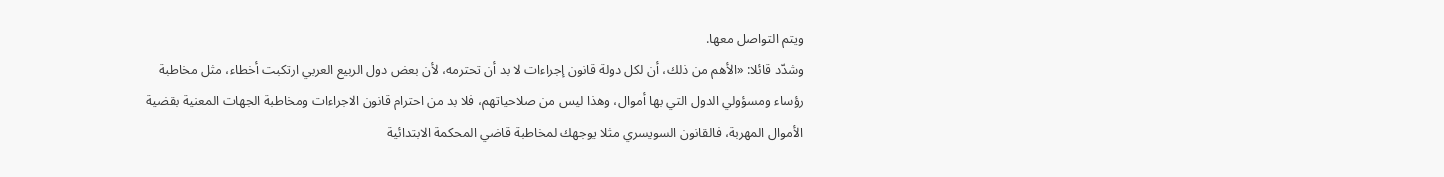ويتم التواصل معها.
وشدّد قائلا: «الأهم من ذلك، أن لكل دولة قانون إجراءات لا بد أن تحترمه، لأن بعض دول الربيع العربي ارتكبت أخطاء، مثل مخاطبة رؤساء ومسؤولي الدول التي بها أموال، وهذا ليس من صلاحياتهم، فلا بد من احترام قانون الاجراءات ومخاطبة الجهات المعنية بقضية الأموال المهربة، فالقانون السويسري مثلا يوجهك لمخاطبة قاضي المحكمة الابتدائية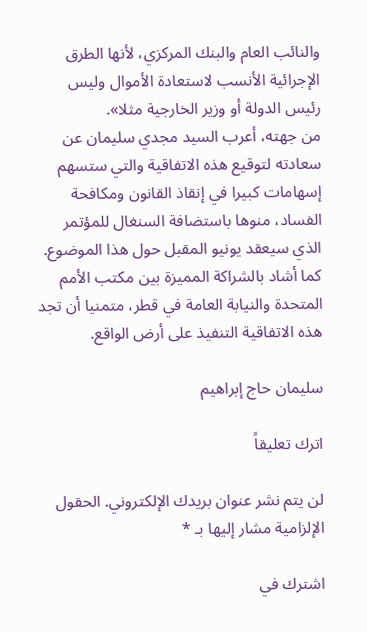والنائب العام والبنك المركزي، لأنها الطرق الإجرائية الأنسب لاستعادة الأموال وليس رئيس الدولة أو وزير الخارجية مثلا».
من جهته، أعرب السيد مجدي سليمان عن سعادته لتوقيع هذه الاتفاقية والتي ستسهم إسهامات كبيرا في إنقاذ القانون ومكافحة الفساد، منوها باستضافة السنغال للمؤتمر الذي سيعقد يونيو المقبل حول هذا الموضوع. كما أشاد بالشراكة المميزة بين مكتب الأمم المتحدة والنيابة العامة في قطر، متمنيا أن تجد هذه الاتفاقية التنفيذ على أرض الواقع.

سليمان حاج إبراهيم

اترك تعليقاً

لن يتم نشر عنوان بريدك الإلكتروني. الحقول الإلزامية مشار إليها بـ *

اشترك في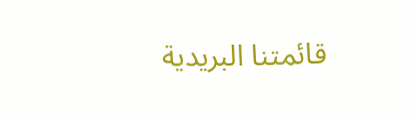قائمتنا البريدية